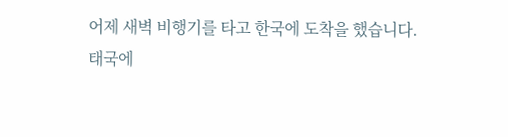어제 새벽 비행기를 타고 한국에 도착을 했습니다.
태국에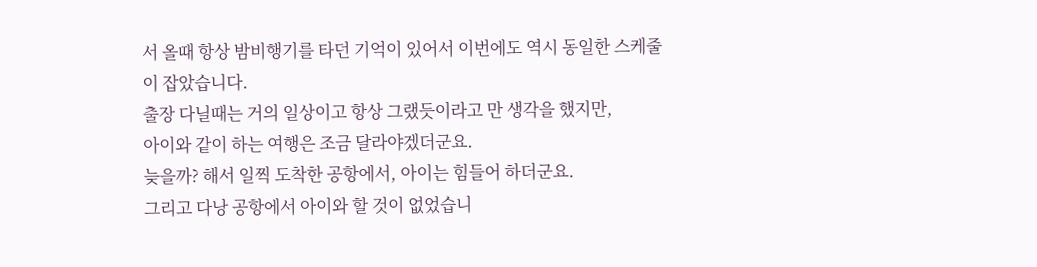서 올때 항상 밤비행기를 타던 기억이 있어서 이번에도 역시 동일한 스케줄이 잡았습니다.
출장 다닐때는 거의 일상이고 항상 그랬듯이라고 만 생각을 했지만,
아이와 같이 하는 여행은 조금 달라야겠더군요.
늦을까? 해서 일찍 도착한 공항에서, 아이는 힘들어 하더군요.
그리고 다낭 공항에서 아이와 할 것이 없었습니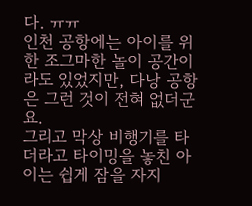다. ㅠㅠ
인천 공항에는 아이를 위한 조그마한 놀이 공간이라도 있었지만, 다낭 공항은 그런 것이 전혀 없더군요.
그리고 막상 비행기를 타더라고 타이밍을 놓친 아이는 쉽게 잠을 자지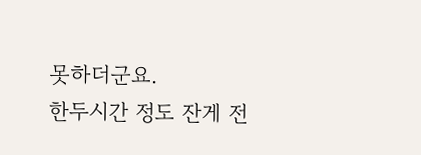못하더군요.
한두시간 정도 잔게 전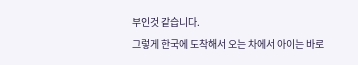부인것 같습니다.
그렇게 한국에 도착해서 오는 차에서 아이는 바로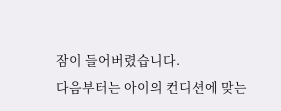잠이 들어버렸습니다.
다음부터는 아이의 컨디션에 맞는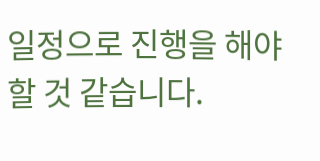일정으로 진행을 해야 할 것 같습니다.